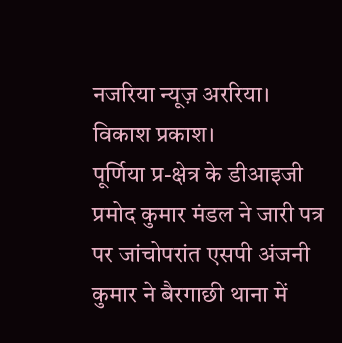नजरिया न्यूज़ अररिया। विकाश प्रकाश।
पूर्णिया प्र-क्षेत्र के डीआइजी प्रमोद कुमार मंडल ने जारी पत्र पर जांचोपरांत एसपी अंजनी कुमार ने बैरगाछी थाना में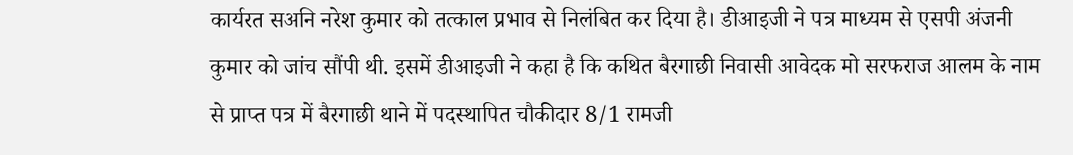कार्यरत सअनि नरेश कुमार को तत्काल प्रभाव से निलंबित कर दिया है। डीआइजी ने पत्र माध्यम से एसपी अंजनी कुमार को जांच सौंपी थी. इसमें डीआइजी ने कहा है कि कथित बैरगाछी निवासी आवेदक मो सरफराज आलम के नाम से प्राप्त पत्र में बैरगाछी थाने में पदस्थापित चौकीदार 8/1 रामजी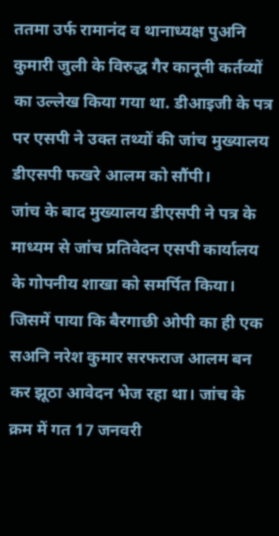ततमा उर्फ रामानंद व थानाध्यक्ष पुअनि कुमारी जुली के विरुद्ध गैर कानूनी कर्तव्यों का उल्लेख किया गया था. डीआइजी के पत्र पर एसपी ने उक्त तथ्यों की जांच मुख्यालय डीएसपी फखरे आलम को सौंपी।
जांच के बाद मुख्यालय डीएसपी ने पत्र के माध्यम से जांच प्रतिवेदन एसपी कार्यालय के गोपनीय शाखा को समर्पित किया। जिसमें पाया कि बैरगाछी ओपी का ही एक सअनि नरेश कुमार सरफराज आलम बन कर झूठा आवेदन भेज रहा था। जांच के क्रम में गत 17 जनवरी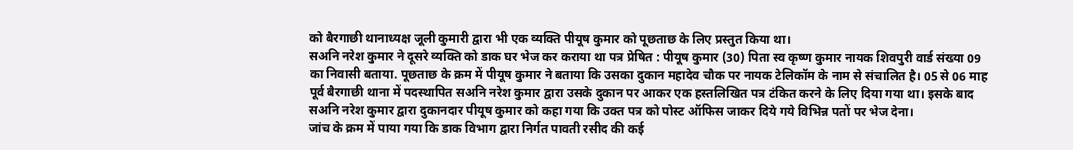को बैरगाछी थानाध्यक्ष जूली कुमारी द्वारा भी एक व्यक्ति पीयूष कुमार को पूछताछ के लिए प्रस्तुत किया था।
सअनि नरेश कुमार ने दूसरे व्यक्ति को डाक घर भेज कर कराया था पत्र प्रेषित : पीयूष कुमार (30) पिता स्व कृष्ण कुमार नायक शिवपुरी वार्ड संख्या 09 का निवासी बताया. पूछताछ के क्रम में पीयूष कुमार ने बताया कि उसका दुकान महादेव चौक पर नायक टेलिकॉम के नाम से संचालित है। 05 से 06 माह पूर्व बैरगाछी थाना में पदस्थापित सअनि नरेश कुमार द्वारा उसके दुकान पर आकर एक हस्तलिखित पत्र टंकित करने के लिए दिया गया था। इसके बाद सअनि नरेश कुमार द्वारा दुकानदार पीयूष कुमार को कहा गया कि उक्त पत्र को पोस्ट ऑफिस जाकर दिये गये विभिन्न पतों पर भेज देना।
जांच के क्रम में पाया गया कि डाक विभाग द्वारा निर्गत पावती रसीद की कई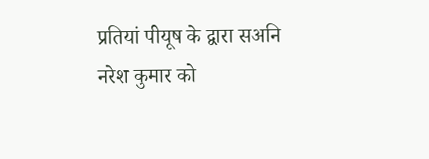प्रतियां पीयूष के द्वारा सअनि नरेश कुमार को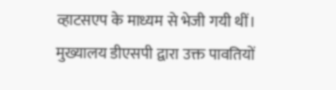व्हाटसएप के माध्यम से भेजी गयी थीं। मुख्यालय डीएसपी द्वारा उक्त पावतियों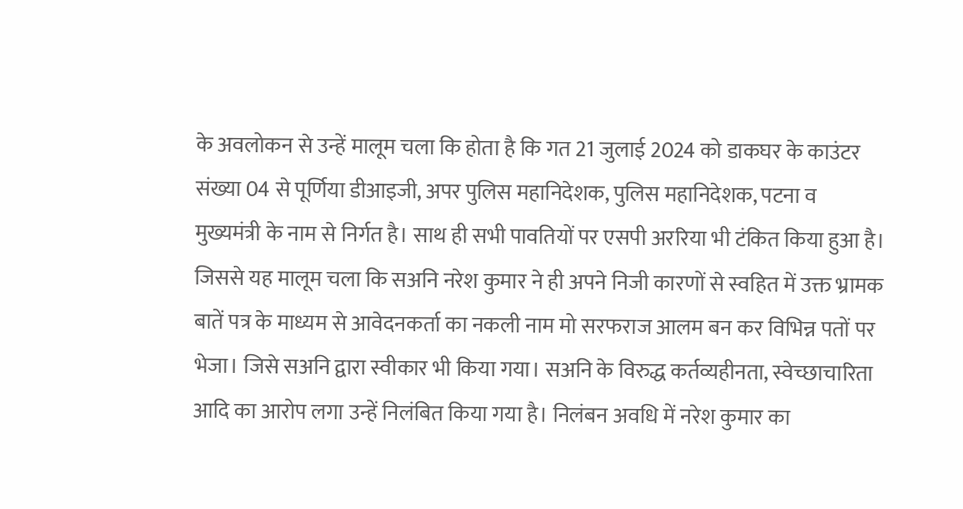के अवलोकन से उन्हें मालूम चला कि होता है कि गत 21 जुलाई 2024 को डाकघर के काउंटर संख्या 04 से पूर्णिया डीआइजी, अपर पुलिस महानिदेशक, पुलिस महानिदेशक, पटना व मुख्यमंत्री के नाम से निर्गत है। साथ ही सभी पावतियों पर एसपी अररिया भी टंकित किया हुआ है। जिससे यह मालूम चला कि सअनि नरेश कुमार ने ही अपने निजी कारणों से स्वहित में उक्त भ्रामक बातें पत्र के माध्यम से आवेदनकर्ता का नकली नाम मो सरफराज आलम बन कर विभिन्न पतों पर भेजा। जिसे सअनि द्वारा स्वीकार भी किया गया। सअनि के विरुद्ध कर्तव्यहीनता, स्वेच्छाचारिता आदि का आरोप लगा उन्हें निलंबित किया गया है। निलंबन अवधि में नरेश कुमार का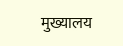मुख्यालय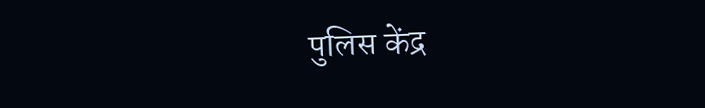पुलिस केंद्र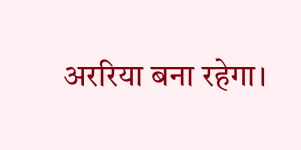अररिया बना रहेगा।